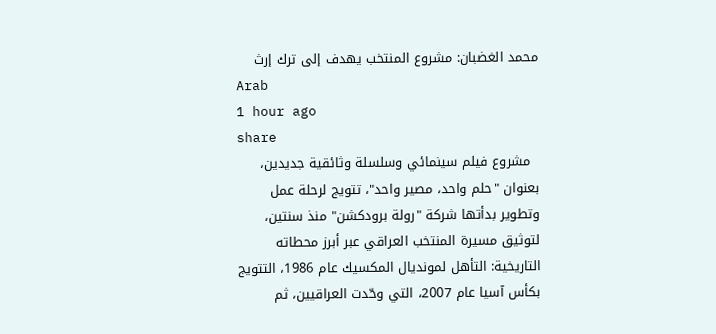محمد الغضبان: مشروع المنتخب يهدف إلى ترك إرث
Arab
1 hour ago
share
  مشروع فيلم سينمائي وسلسلة وثائقية جديدين، بعنوان "حلم واحد، مصير واحد"، تتويج لرحلة عمل وتطوير بدأتها شركة "رولة برودكشن" منذ سنتين، لتوثيق مسيرة المنتخب العراقي عبر أبرز محطاته التاريخية: التأهل لمونديال المكسيك عام 1986، التتويج بكأس آسيا عام 2007، التي وحّدت العراقيين، ثم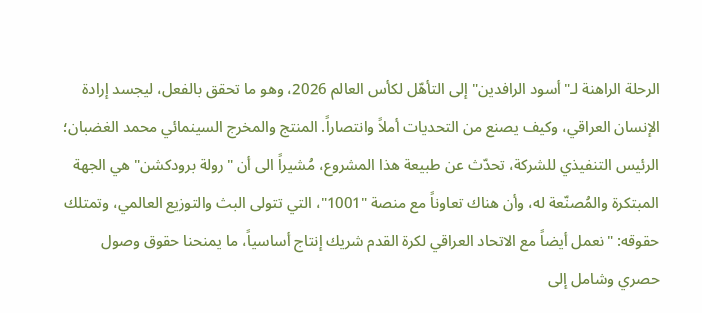الرحلة الراهنة لـ"أسود الرافدين" إلى التأهّل لكأس العالم 2026، وهو ما تحقق بالفعل، ليجسد إرادة الإنسان العراقي، وكيف يصنع من التحديات أملاً وانتصاراً. المنتج والمخرج السينمائي محمد الغضبان؛ الرئيس التنفيذي للشركة، تحدّث عن طبيعة هذا المشروع، مُشيراً الى أن "رولة برودكشن" هي الجهة المبتكرة والمُصنّعة له، وأن هناك تعاوناً مع منصة "1001"، التي تتولى البث والتوزيع العالمي، وتمتلك حقوقه: "نعمل أيضاً مع الاتحاد العراقي لكرة القدم شريك إنتاج أساسياً، ما يمنحنا حقوق وصول حصري وشامل إلى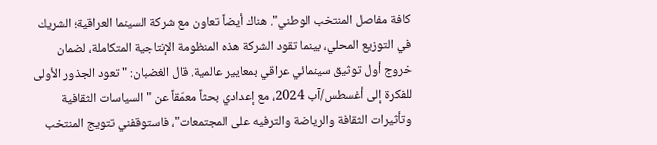كافة مفاصل المنتخب الوطني". هناك أيضاً تعاون مع شركة السينما العراقية؛ الشريك في التوزيع المحلي، بينما تقود الشركة هذه المنظومة الإنتاجية المتكاملة، لضمان خروج أول توثيق سينمائي عراقي بمعايير عالمية. قال الغضبان: "تعود الجذور الأولى للفكرة إلى أغسطس/آب 2024، مع إعدادي بحثاً معمّقاً عن "السياسات الثقافية وتأثيرات الثقافة والرياضة والترفيه على المجتمعات"، فاستوقفني تتويج المنتخب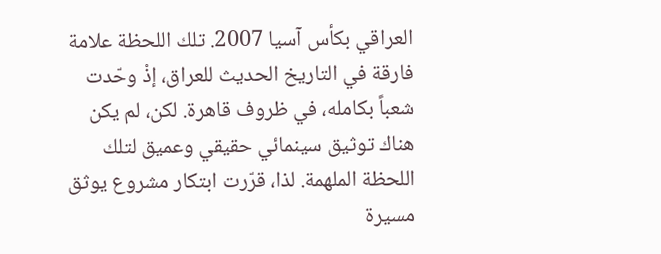العراقي بكأس آسيا 2007. تلك اللحظة علامة فارقة في التاريخ الحديث للعراق، إذْ وحّدت شعباً بكامله، في ظروف قاهرة. لكن، لم يكن هناك توثيق سينمائي حقيقي وعميق لتلك اللحظة الملهمة. لذا، قرّرت ابتكار مشروع يوثق مسيرة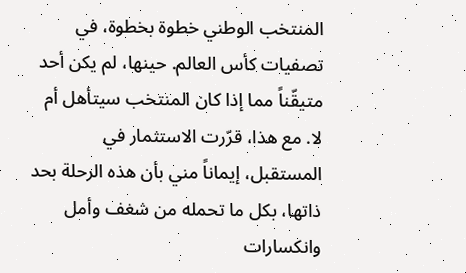المنتخب الوطني خطوة بخطوة، في تصفيات كأس العالم. حينها، لم يكن أحد متيقّناً مما إذا كان المنتخب سيتأهل أم لا. مع هذا، قرّرت الاستثمار في المستقبل، إيماناً مني بأن هذه الرحلة بحد ذاتها، بكل ما تحمله من شغف وأمل وانكسارات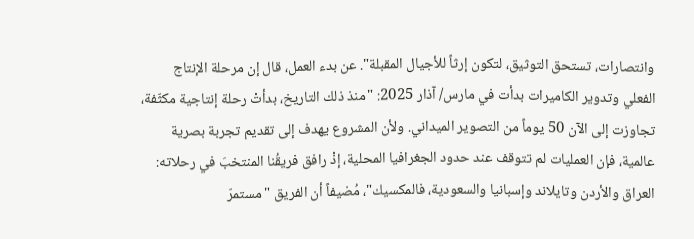وانتصارات، تستحق التوثيق، لتكون إرثاً للأجيال المقبلة". عن بدء العمل، قال إن مرحلة الإنتاج الفعلي وتدوير الكاميرات بدأت في مارس/ آذار 2025: "منذ ذلك التاريخ، بدأتْ رحلة إنتاجية مكثّفة، تجاوزت إلى الآن 50 يوماً من التصوير الميداني. ولأن المشروع يهدف إلى تقديم تجربة بصرية عالمية، فإن العمليات لم تتوقف عند حدود الجغرافيا المحلية، إذْ رافق فريقُنا المنتخبَ في رحلاته: العراق والأردن وتايلاند وإسبانيا والسعودية، فالمكسيك"، مُضيفاً أن الفريق "مستمرّ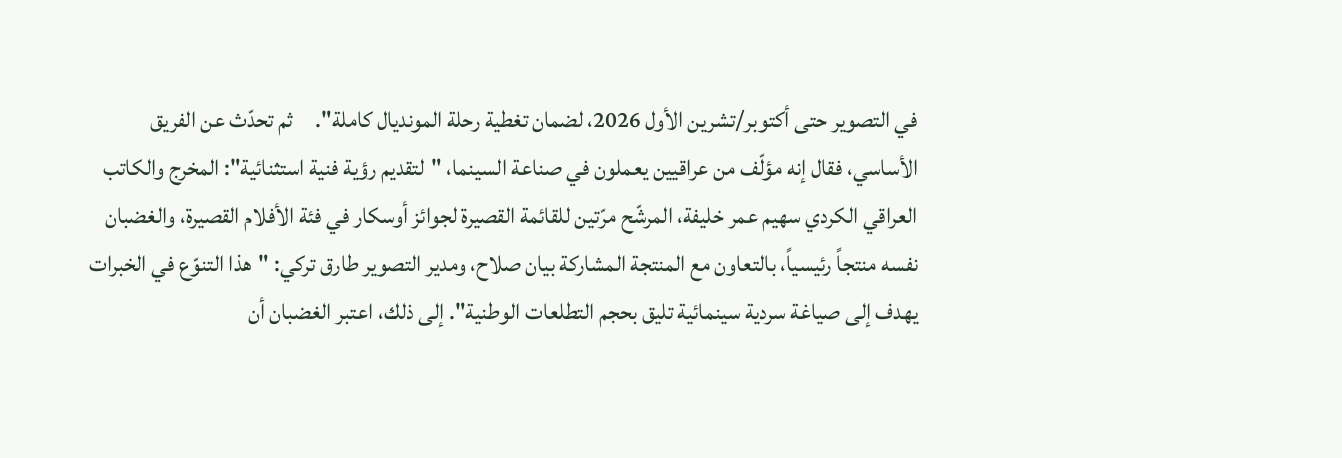في التصوير حتى أكتوبر/تشرين الأول 2026، لضمان تغطية رحلة المونديال كاملة".     ثم تحدّث عن الفريق الأساسي، فقال إنه مؤلّف من عراقيين يعملون في صناعة السينما، "لتقديم رؤية فنية استثنائية": المخرج والكاتب العراقي الكردي سهيم عمر خليفة، المرشّح مرّتين للقائمة القصيرة لجوائز أوسكار في فئة الأفلام القصيرة، والغضبان نفسه منتجاً رئيسياً، بالتعاون مع المنتجة المشاركة بيان صلاح، ومدير التصوير طارق تركي: "هذا التنوّع في الخبرات يهدف إلى صياغة سردية سينمائية تليق بحجم التطلعات الوطنية". إلى ذلك، اعتبر الغضبان أن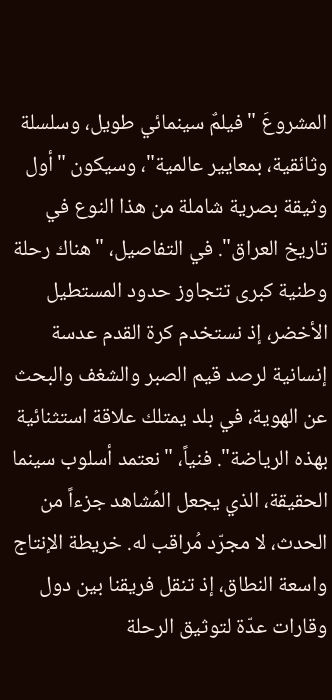المشروعَ "فيلمٌ سينمائي طويل، وسلسلة وثائقية، بمعايير عالمية"، وسيكون "أول وثيقة بصرية شاملة من هذا النوع في تاريخ العراق". في التفاصيل، "هناك رحلة وطنية كبرى تتجاوز حدود المستطيل الأخضر، إذ نستخدم كرة القدم عدسة إنسانية لرصد قيم الصبر والشغف والبحث عن الهوية، في بلد يمتلك علاقة استثنائية بهذه الرياضة". فنياً، "نعتمد أسلوب سينما الحقيقة، الذي يجعل المُشاهد جزءاً من الحدث، لا مجرّد مُراقب له. خريطة الإنتاج واسعة النطاق، إذ تنقل فريقنا بين دول وقارات عدّة لتوثيق الرحلة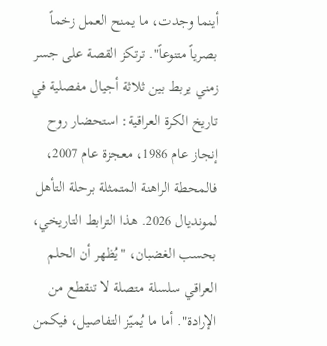أينما وجدت، ما يمنح العمل زخماً بصرياً متنوعاً". ترتكز القصة على جسر زمني يربط بين ثلاثة أجيال مفصلية في تاريخ الكرة العراقية: استحضار روح إنجاز عام 1986، معجزة عام 2007، فالمحطة الراهنة المتمثلة برحلة التأهل لمونديال 2026. هذا الترابط التاريخي، بحسب الغضبان، "يُظهر أن الحلم العراقي سلسلة متصلة لا تنقطع من الإرادة". أما ما يُميّز التفاصيل، فيكمن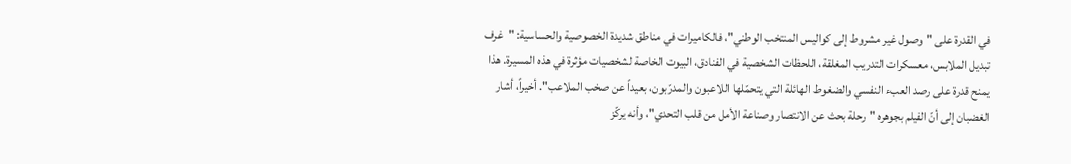في القدرة على "وصول غير مشروط إلى كواليس المنتخب الوطني"، فالكاميرات في مناطق شديدة الخصوصية والحساسية: "غرف تبديل الملابس، معسكرات التدريب المغلقة، اللحظات الشخصية في الفنادق، البيوت الخاصة لشخصيات مؤثرة في هذه المسيرة. هذا يمنح قدرة على رصد العبء النفسي والضغوط الهائلة التي يتحمّلها اللاعبون والمدرّبون، بعيداً عن صخب الملاعب". أخيراً، أشار الغضبان إلى أنّ الفيلم بجوهره "رحلة بحث عن الانتصار وصناعة الأمل من قلب التحدي"، وأنه يركّز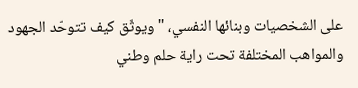على الشخصيات وبنائها النفسي، "ويوثّق كيف تتوحّد الجهود والمواهب المختلفة تحت راية حلم وطني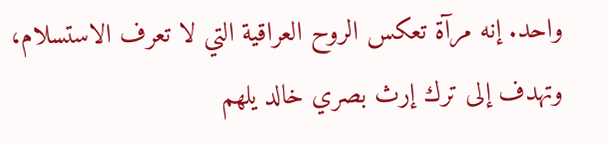واحد. إنه مرآة تعكس الروح العراقية التي لا تعرف الاستسلام، وتهدف إلى ترك إرث بصري خالد يلهم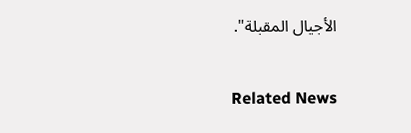الأجيال المقبلة".

Related News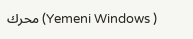( Yemeni Windows) محرك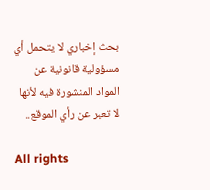بحث إخباري لا يتحمل أي مسؤولية قانونية عن المواد المنشورة فيه لأنها لا تعبر عن رأي الموقع..

All rights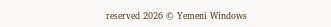reserved 2026 © Yemeni Windows